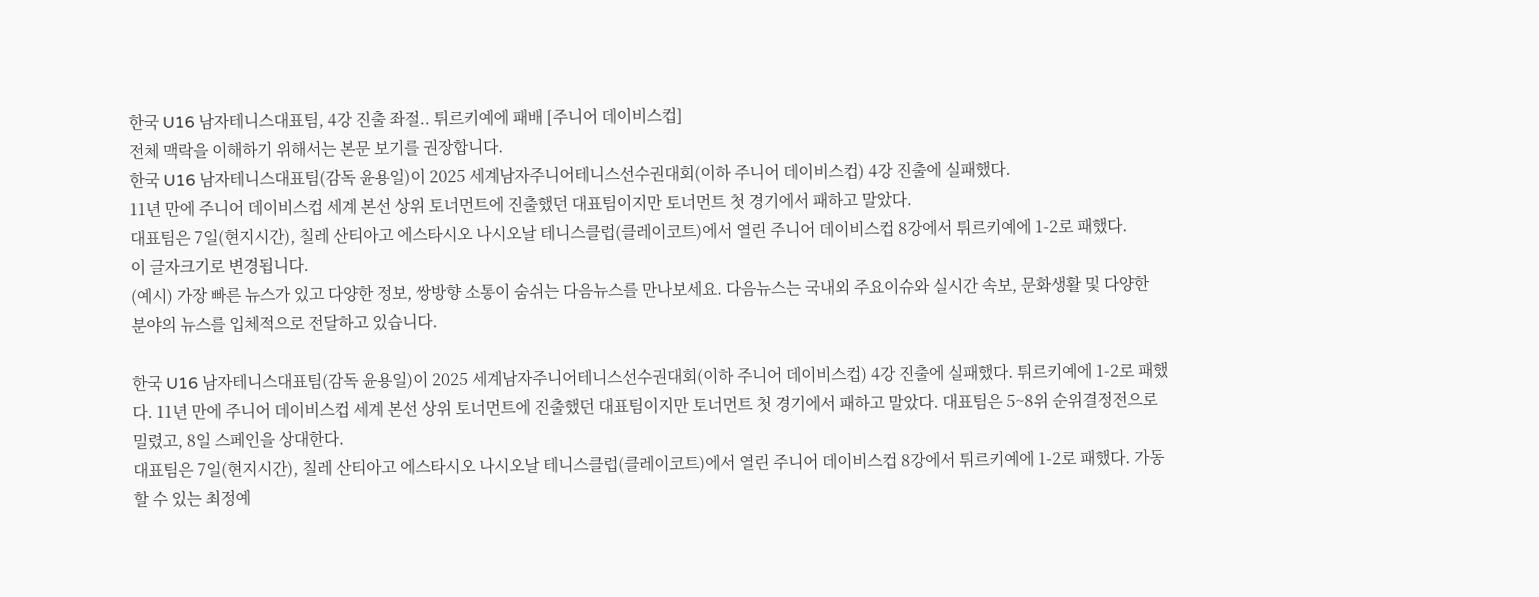한국 U16 남자테니스대표팀, 4강 진출 좌절.. 튀르키예에 패배 [주니어 데이비스컵]
전체 맥락을 이해하기 위해서는 본문 보기를 권장합니다.
한국 U16 남자테니스대표팀(감독 윤용일)이 2025 세계남자주니어테니스선수권대회(이하 주니어 데이비스컵) 4강 진출에 실패했다.
11년 만에 주니어 데이비스컵 세계 본선 상위 토너먼트에 진출했던 대표팀이지만 토너먼트 첫 경기에서 패하고 말았다.
대표팀은 7일(현지시간), 칠레 산티아고 에스타시오 나시오날 테니스클럽(클레이코트)에서 열린 주니어 데이비스컵 8강에서 튀르키예에 1-2로 패했다.
이 글자크기로 변경됩니다.
(예시) 가장 빠른 뉴스가 있고 다양한 정보, 쌍방향 소통이 숨쉬는 다음뉴스를 만나보세요. 다음뉴스는 국내외 주요이슈와 실시간 속보, 문화생활 및 다양한 분야의 뉴스를 입체적으로 전달하고 있습니다.

한국 U16 남자테니스대표팀(감독 윤용일)이 2025 세계남자주니어테니스선수권대회(이하 주니어 데이비스컵) 4강 진출에 실패했다. 튀르키예에 1-2로 패했다. 11년 만에 주니어 데이비스컵 세계 본선 상위 토너먼트에 진출했던 대표팀이지만 토너먼트 첫 경기에서 패하고 말았다. 대표팀은 5~8위 순위결정전으로 밀렸고, 8일 스페인을 상대한다.
대표팀은 7일(현지시간), 칠레 산티아고 에스타시오 나시오날 테니스클럽(클레이코트)에서 열린 주니어 데이비스컵 8강에서 튀르키예에 1-2로 패했다. 가동할 수 있는 최정예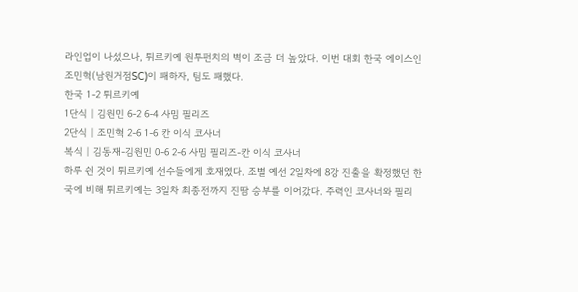라인업이 나섰으나, 튀르키예 원투펀치의 벽이 조금 더 높았다. 이번 대회 한국 에이스인 조민혁(남원거점SC)이 패하자, 팀도 패했다.
한국 1-2 튀르키예
1단식 | 김원민 6-2 6-4 사밈 필리즈
2단식 | 조민혁 2-6 1-6 칸 이식 코사너
복식 | 김동재-김원민 0-6 2-6 사밈 필리즈-칸 이식 코사너
하루 쉰 것이 튀르키예 선수들에게 호재였다. 조별 예선 2일차에 8강 진출을 확정했던 한국에 비해 튀르키예는 3일차 최종전까지 진땀 승부를 이어갔다. 주력인 코사너와 필리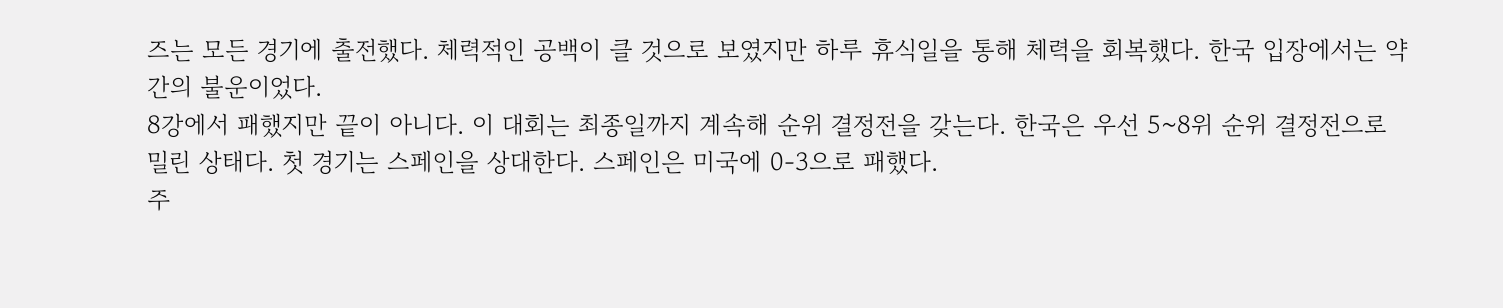즈는 모든 경기에 출전했다. 체력적인 공백이 클 것으로 보였지만 하루 휴식일을 통해 체력을 회복했다. 한국 입장에서는 약간의 불운이었다.
8강에서 패했지만 끝이 아니다. 이 대회는 최종일까지 계속해 순위 결정전을 갖는다. 한국은 우선 5~8위 순위 결정전으로 밀린 상태다. 첫 경기는 스페인을 상대한다. 스페인은 미국에 0-3으로 패했다.
주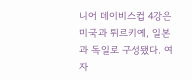니어 데이비스컵 4강은 미국과 튀르키예, 일본과 독일로 구성됐다. 여자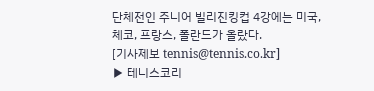단체전인 주니어 빌리진킹컵 4강에는 미국, 체코, 프랑스, 폴란드가 올랐다.
[기사제보 tennis@tennis.co.kr]
▶ 테니스코리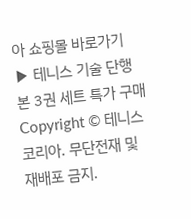아 쇼핑몰 바로가기
▶ 테니스 기술 단행본 3권 세트 특가 구매
Copyright © 테니스코리아. 무단전재 및 재배포 금지.